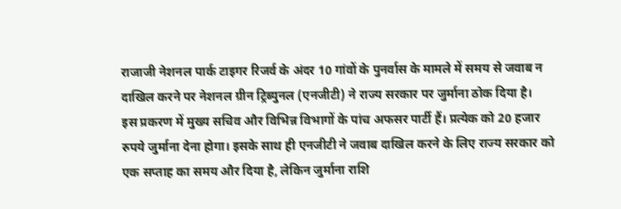राजाजी नेशनल पार्क टाइगर रिजर्व के अंदर 10 गांवों के पुनर्वास के मामले में समय से जवाब न दाखिल करने पर नेशनल ग्रीन ट्रिब्युनल (एनजीटी) ने राज्य सरकार पर जुर्माना ठोक दिया है।
इस प्रकरण में मुख्य सचिव और विभिन्न विभागों के पांच अफसर पार्टी हैं। प्रत्येक को 20 हजार रुपये जुर्माना देना होगा। इसके साथ ही एनजीटी ने जवाब दाखिल करने के लिए राज्य सरकार को एक सप्ताह का समय और दिया है, लेकिन जुर्माना राशि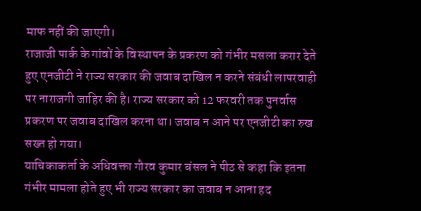माफ नहीं की जाएगी।
राजाजी पार्क के गांवों के विस्थापन के प्रकरण को गंभीर मसला करार देते हुए एनजीटी ने राज्य सरकार की जवाब दाखिल न करने संबंधी लापरवाही पर नाराजगी जाहिर की है। राज्य सरकार को 12 फरवरी तक पुनर्वास प्रकरण पर जवाब दाखिल करना था। जवाब न आने पर एनजीटी का रुख सख्त हो गया।
याचिकाकर्ता के अधिवक्ता गौरव कुमार बंसल ने पीठ से कहा कि इतना गंभीर मामला होते हुए भी राज्य सरकार का जवाब न आना हद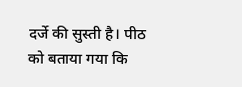दर्जे की सुस्ती है। पीठ को बताया गया कि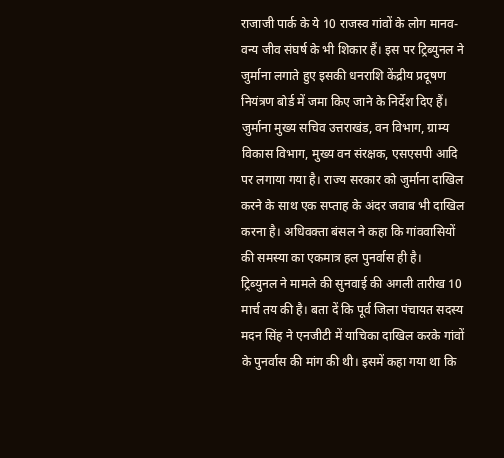राजाजी पार्क के ये 10 राजस्व गांवों के लोग मानव-वन्य जीव संघर्ष के भी शिकार हैं। इस पर ट्रिब्युनल ने जुर्माना लगाते हुए इसकी धनराशि केंद्रीय प्रदूषण नियंत्रण बोर्ड में जमा किए जाने के निर्देश दिए हैं।
जुर्माना मुख्य सचिव उत्तराखंड, वन विभाग, ग्राम्य विकास विभाग, मुख्य वन संरक्षक, एसएसपी आदि पर लगाया गया है। राज्य सरकार को जुर्माना दाखिल करने के साथ एक सप्ताह के अंदर जवाब भी दाखिल करना है। अधिवक्ता बंसल ने कहा कि गांववासियों की समस्या का एकमात्र हल पुनर्वास ही है।
ट्रिब्युनल ने मामले की सुनवाई की अगली तारीख 10 मार्च तय की है। बता दें कि पूर्व जिला पंचायत सदस्य मदन सिंह ने एनजीटी में याचिका दाखिल करके गांवों के पुनर्वास की मांग की थी। इसमें कहा गया था कि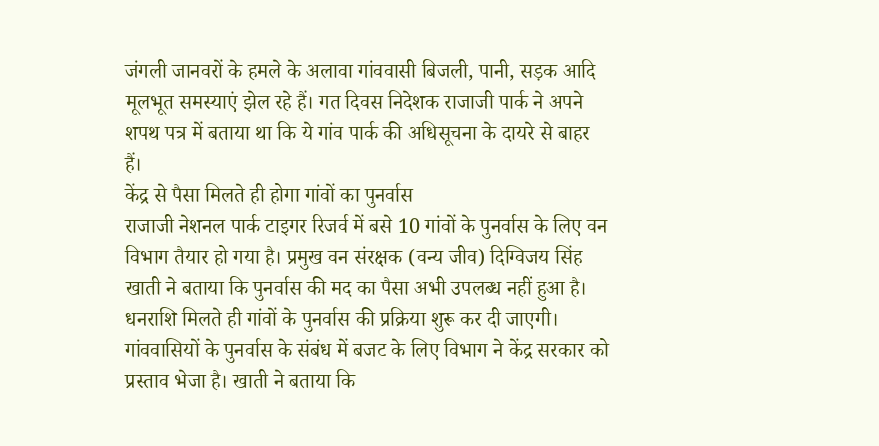जंगली जानवरों के हमले के अलावा गांववासी बिजली, पानी, सड़क आदि मूलभूत समस्याएं झेल रहे हैं। गत दिवस निदेशक राजाजी पार्क ने अपने शपथ पत्र में बताया था कि ये गांव पार्क की अधिसूचना के दायरे से बाहर हैं।
केंद्र से पैसा मिलते ही होगा गांवों का पुनर्वास
राजाजी नेशनल पार्क टाइगर रिजर्व में बसे 10 गांवों के पुनर्वास के लिए वन विभाग तैयार हो गया है। प्रमुख वन संरक्षक (वन्य जीव) दिग्विजय सिंह खाती ने बताया कि पुनर्वास की मद का पैसा अभी उपलब्ध नहीं हुआ है। धनराशि मिलते ही गांवों के पुनर्वास की प्रक्रिया शुरू कर दी जाएगी।
गांववासियों के पुनर्वास के संबंध में बजट के लिए विभाग ने केंद्र सरकार को प्रस्ताव भेजा है। खाती ने बताया कि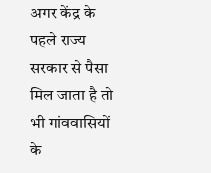अगर केंद्र के पहले राज्य सरकार से पैसा मिल जाता है तो भी गांववासियों के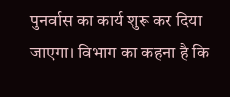पुनर्वास का कार्य शुरू कर दिया जाएगा। विभाग का कहना है कि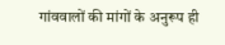गांववालों की मांगों के अनुरूप ही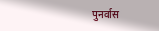पुनर्वास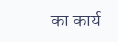का कार्य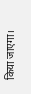किया जाएगा।